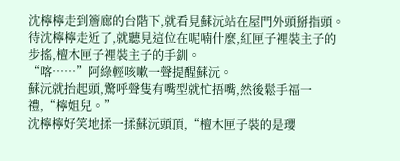沈檸檸走到簷廊的台階下,就看見蘇沅站在屋門外頭掰指頭。
待沈檸檸走近了,就聽見這位在呢喃什麼,紅匣子裡裝主子的步搖,檀木匣子裡裝主子的手釧。
“喀……”阿綠輕咳嗽一聲提醒蘇沅。
蘇沅就抬起頭,驚呼聲隻有嘴型就忙捂嘴,然後鬆手福一禮,“檸姐兒。”
沈檸檸好笑地揉一揉蘇沅頭頂,“檀木匣子裝的是瓔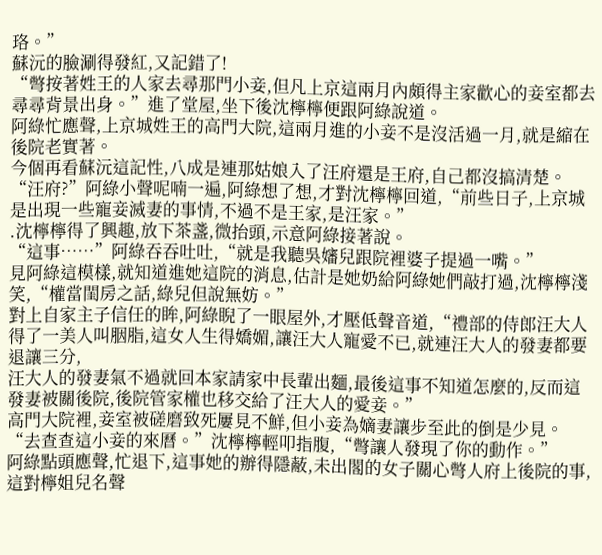珞。”
蘇沅的臉涮得發紅,又記錯了!
“彆按著姓王的人家去尋那門小妾,但凡上京這兩月內頗得主家歡心的妾室都去尋尋背景出身。”進了堂屋,坐下後沈檸檸便跟阿綠說道。
阿綠忙應聲,上京城姓王的高門大院,這兩月進的小妾不是沒活過一月,就是縮在後院老實著。
今個再看蘇沅這記性,八成是連那姑娘入了汪府還是王府,自己都沒搞清楚。
“汪府?”阿綠小聲呢喃一遍,阿綠想了想,才對沈檸檸回道,“前些日子,上京城是出現一些寵妾滅妻的事情,不過不是王家,是汪家。”
.沈檸檸得了興趣,放下茶盞,微抬頭,示意阿綠接著說。
“這事……”阿綠吞吞吐吐,“就是我聽吳嬸兒跟院裡婆子提過一嘴。”
見阿綠這模樣,就知道進她這院的消息,估計是她奶給阿綠她們敲打過,沈檸檸淺笑,“權當閨房之話,綠兒但說無妨。”
對上自家主子信任的眸,阿綠睨了一眼屋外,才壓低聲音道,“禮部的侍郎汪大人得了一美人叫胭脂,這女人生得嬌媚,讓汪大人寵愛不已,就連汪大人的發妻都要退讓三分,
汪大人的發妻氣不過就回本家請家中長輩出麵,最後這事不知道怎麼的,反而這發妻被關後院,後院管家權也移交給了汪大人的愛妾。”
高門大院裡,妾室被磋磨致死屢見不鮮,但小妾為嫡妻讓步至此的倒是少見。
“去查查這小妾的來曆。”沈檸檸輕叩指腹,“彆讓人發現了你的動作。”
阿綠點頭應聲,忙退下,這事她的辦得隱蔽,未出閣的女子關心彆人府上後院的事,這對檸姐兒名聲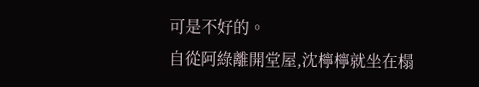可是不好的。
自從阿綠離開堂屋,沈檸檸就坐在榻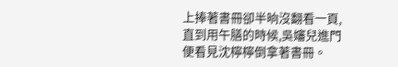上捧著書冊卻半晌沒翻看一頁,直到用午膳的時候,吳嬸兒進門便看見沈檸檸倒拿著書冊。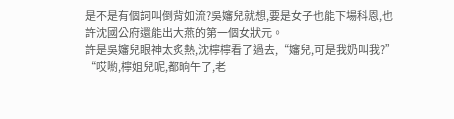是不是有個詞叫倒背如流?吳嬸兒就想,要是女子也能下場科恩,也許沈國公府還能出大燕的第一個女狀元。
許是吳嬸兒眼神太炙熱,沈檸檸看了過去,“嬸兒,可是我奶叫我?”
“哎喲,檸姐兒呢,都晌午了,老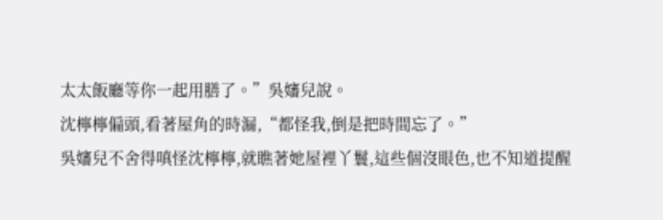太太飯廳等你一起用膳了。”吳嬸兒說。
沈檸檸偏頭,看著屋角的時漏,“都怪我,倒是把時間忘了。”
吳嬸兒不舍得嗔怪沈檸檸,就瞧著她屋裡丫鬟,這些個沒眼色,也不知道提醒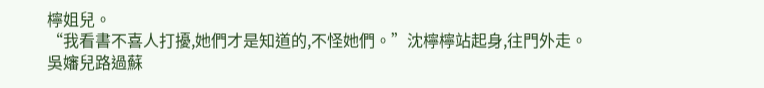檸姐兒。
“我看書不喜人打擾,她們才是知道的,不怪她們。”沈檸檸站起身,往門外走。
吳嬸兒路過蘇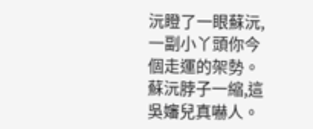沅瞪了一眼蘇沅,一副小丫頭你今個走運的架勢。
蘇沅脖子一縮,這吳嬸兒真嚇人。